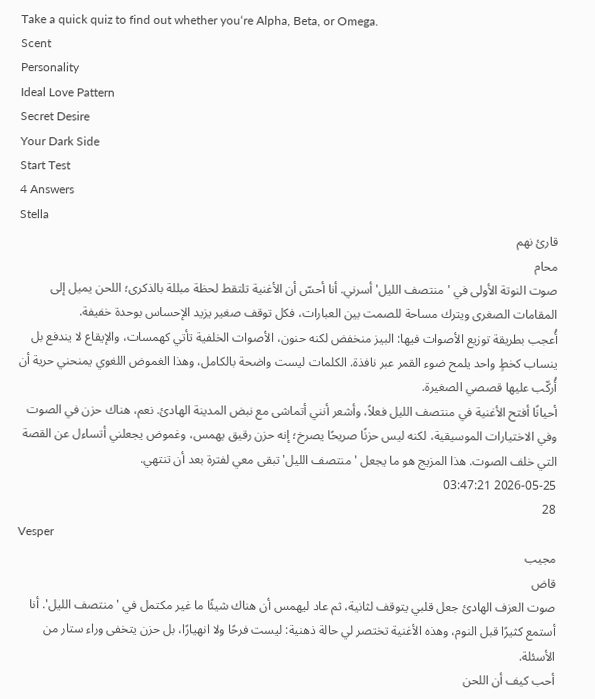Take a quick quiz to find out whether you‘re Alpha, Beta, or Omega.
Scent
Personality
Ideal Love Pattern
Secret Desire
Your Dark Side
Start Test
4 Answers
Stella
قارئ نهم
محام
صوت النوتة الأولى في 'منتصف الليل' أسرني. أنا أحسّ أن الأغنية تلتقط لحظة مبللة بالذكرى؛ اللحن يميل إلى المقامات الصغرى ويترك مساحة للصمت بين العبارات، فكل توقف صغير يزيد الإحساس بوحدة خفيفة.
أُعجب بطريقة توزيع الأصوات فيها: البيز منخفض لكنه حنون، الأصوات الخلفية تأتي كهمسات، والإيقاع لا يندفع بل ينساب كخطٍ واحد يلمح ضوء القمر عبر نافذة. الكلمات ليست واضحة بالكامل، وهذا الغموض اللغوي يمنحني حرية أن أُركّب عليها قصصي الصغيرة.
أحيانًا أفتح الأغنية في منتصف الليل فعلاً، وأشعر أنني أتماشى مع نبض المدينة الهادئ. نعم، هناك حزن في الصوت وفي الاختيارات الموسيقية، لكنه ليس حزنًا صريحًا يصرخ؛ إنه حزن رقيق يهمس، وغموض يجعلني أتساءل عن القصة التي خلف الصوت. هذا المزيج هو ما يجعل 'منتصف الليل' تبقى معي لفترة بعد أن تنتهي.
2026-05-25 03:47:21
28
Vesper
مجيب
قاض
صوت العزف الهادئ جعل قلبي يتوقف لثانية، ثم عاد ليهمس أن هناك شيئًا ما غير مكتمل في 'منتصف الليل'. أنا أستمع كثيرًا قبل النوم، وهذه الأغنية تختصر لي حالة ذهنية: ليست فرحًا ولا انهيارًا، بل حزن يتخفى وراء ستار من الأسئلة.
أحب كيف أن اللحن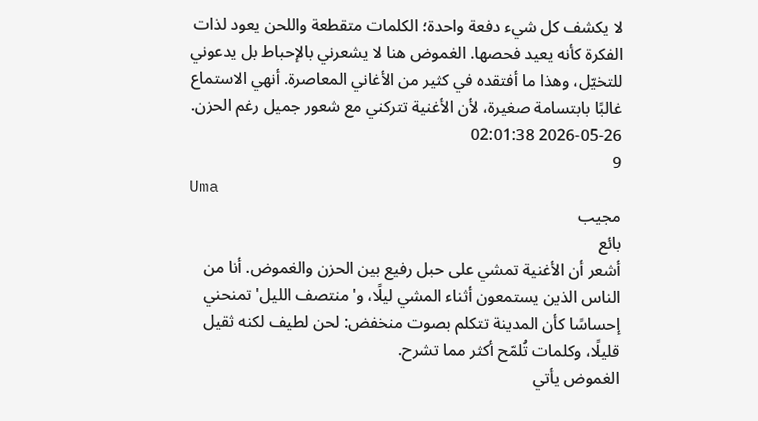لا يكشف كل شيء دفعة واحدة؛ الكلمات متقطعة واللحن يعود لذات الفكرة كأنه يعيد فحصها. الغموض هنا لا يشعرني بالإحباط بل يدعوني للتخيّل، وهذا ما أفتقده في كثير من الأغاني المعاصرة. أنهي الاستماع غالبًا بابتسامة صغيرة، لأن الأغنية تتركني مع شعور جميل رغم الحزن.
2026-05-26 02:01:38
9
Uma
مجيب
بائع
أشعر أن الأغنية تمشي على حبل رفيع بين الحزن والغموض. أنا من الناس الذين يستمعون أثناء المشي ليلًا، و'منتصف الليل' تمنحني إحساسًا كأن المدينة تتكلم بصوت منخفض: لحن لطيف لكنه ثقيل قليلًا، وكلمات تُلمّح أكثر مما تشرح.
الغموض يأتي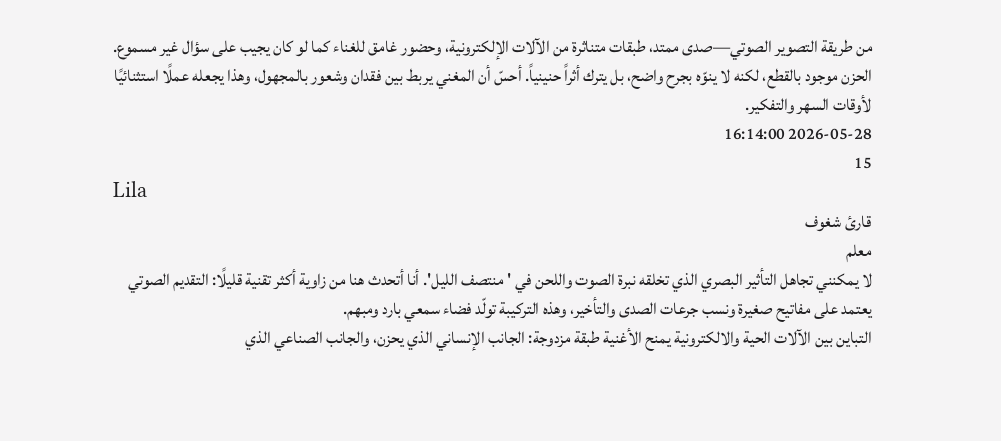من طريقة التصوير الصوتي—صدى ممتد، طبقات متناثرة من الآلات الإلكترونية، وحضور غامق للغناء كما لو كان يجيب على سؤال غير مسموع. الحزن موجود بالقطع، لكنه لا ينوّه بجرح واضح، بل يترك أثراً حنينياً. أحسّ أن المغني يربط بين فقدان وشعور بالمجهول، وهذا يجعله عملًا استثنائيًا لأوقات السهر والتفكير.
2026-05-28 16:14:00
15
Lila
قارئ شغوف
معلم
لا يمكنني تجاهل التأثير البصري الذي تخلقه نبرة الصوت واللحن في 'منتصف الليل'. أنا أتحدث هنا من زاوية أكثر تقنية قليلًا: التقديم الصوتي يعتمد على مفاتيح صغيرة ونسب جرعات الصدى والتأخير، وهذه التركيبة تولّد فضاء سمعي بارد ومبهم.
التباين بين الآلات الحية والالكترونية يمنح الأغنية طبقة مزدوجة: الجانب الإنساني الذي يحزن، والجانب الصناعي الذي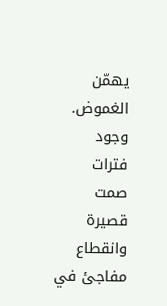يهمّن الغموض. وجود فترات صمت قصيرة وانقطاع مفاجئ في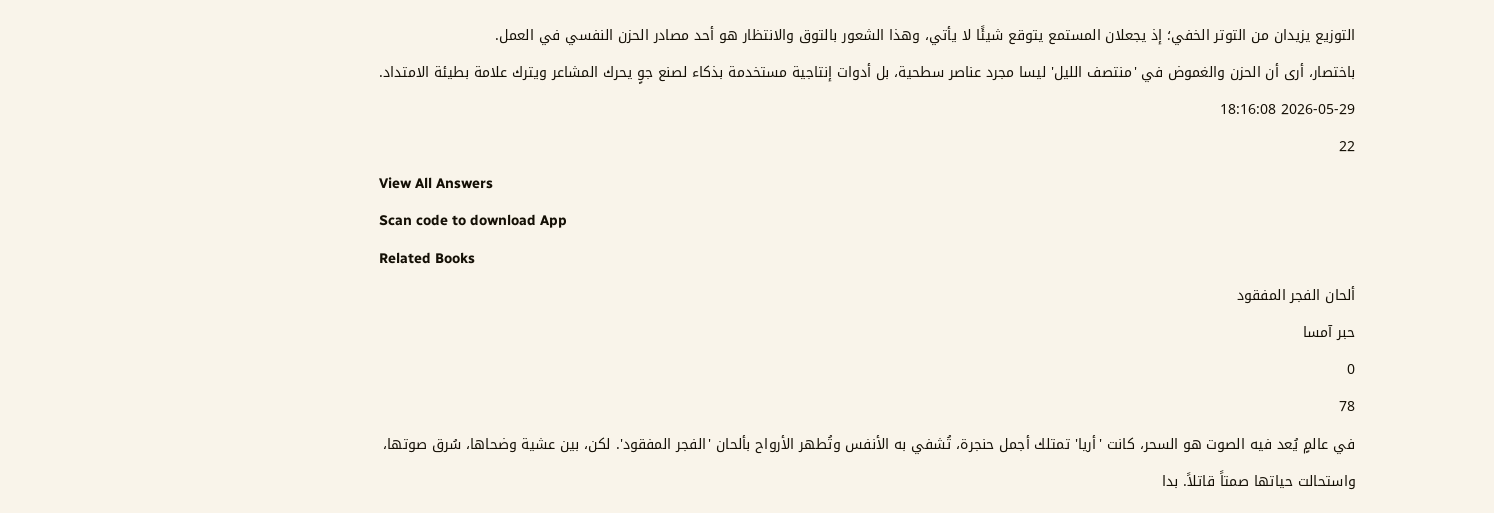التوزيع يزيدان من التوتر الخفي؛ إذ يجعلان المستمع يتوقع شيئًا لا يأتي، وهذا الشعور بالتوق والانتظار هو أحد مصادر الحزن النفسي في العمل.
باختصار، أرى أن الحزن والغموض في 'منتصف الليل' ليسا مجرد عناصر سطحية، بل أدوات إنتاجية مستخدمة بذكاء لصنع جوٍ يحرك المشاعر ويترك علامة بطيئة الامتداد.
2026-05-29 18:16:08
22
View All Answers
Scan code to download App
Related Books
ألحان الفجر المفقود
حبر آمسا
0
78
في عالمٍ يُعد فيه الصوت هو السحر، كانت 'أريا' تمتلك أجمل حنجرة، تُشفي به الأنفس وتُطهر الأرواح بألحان 'الفجر المفقود'. لكن، بين عشية وضحاها، سُرق صوتها، واستحالت حياتها صمتاً قاتلاً. بدا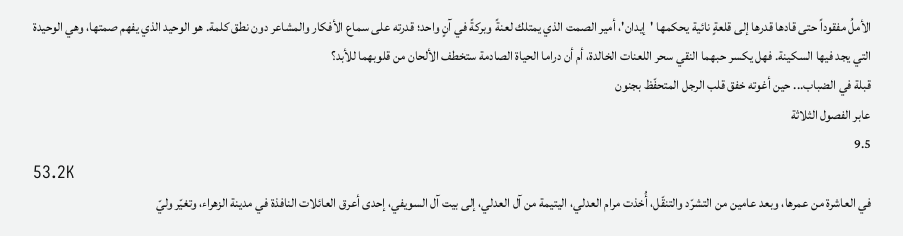الأملُ مفقوداً حتى قادها قدرها إلى قلعةٍ نائية يحكمها 'إيدان'، أمير الصمت الذي يمتلك لعنةً وبركةً في آنٍ واحد؛ قدرته على سماع الأفكار والمشاعر دون نطق كلمة. هو الوحيد الذي يفهم صمتها، وهي الوحيدة التي يجد فيها السكينة. فهل يكسر حبهما النقي سحر اللعنات الخالدة، أم أن دراما الحياة الصادمة ستخطف الألحان من قلوبهما للأبد؟
قبلة في الضباب... حين أغوته خفق قلب الرجل المتحفّظ بجنون
عابر الفصول الثلاثة
9.5
53.2K
في العاشرة من عمرها، وبعد عامين من التشرّد والتنقّل، أُخذت مرام العدلي، اليتيمة من آل العدلي، إلى بيت آل السويفي، إحدى أعرق العائلات النافذة في مدينة الزهراء، وتغيّر وليّ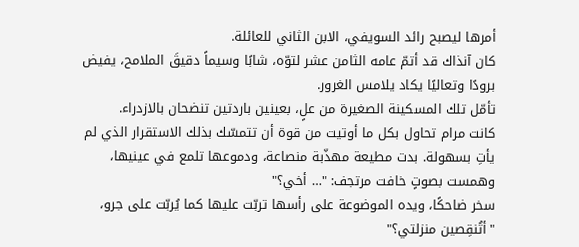أمرها ليصبح رائد السويفي، الابن الثاني للعائلة.
كان آنذاك قد أتمّ عامه الثامن عشر لتوّه، شابًا وسيماً دقيقَ الملامح، يفيض برودًا وتعاليًا يكاد يلامس الغرور.
تأمّل تلك المسكينة الصغيرة من علٍ، بعينين باردتين تنضحان بالازدراء.
كانت مرام تحاول بكل ما أوتيت من قوة أن تتمسّك بذلك الاستقرار الذي لم يأتِ بسهولة. بدت مطيعة مهذّبة منصاعة، ودموعها تلمع في عينيها، وهمست بصوتٍ خافت مرتجف: "… أخي؟"
سخر ضاحكًا، ويده الموضوعة على رأسها تربّت عليها كما يُربّت على جرو، "أتُنقِصين منزلتي؟"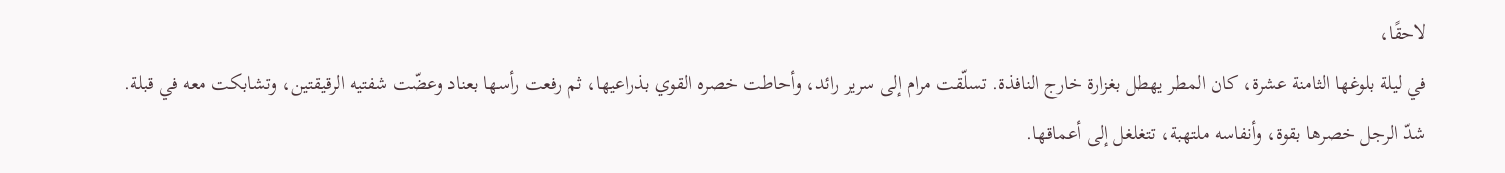لاحقًا،
في ليلة بلوغها الثامنة عشرة، كان المطر يهطل بغزارة خارج النافذة. تسلّقت مرام إلى سرير رائد، وأحاطت خصره القوي بذراعيها، ثم رفعت رأسها بعناد وعضّت شفتيه الرقيقتين، وتشابكت معه في قبلة.
شدّ الرجل خصرها بقوة، وأنفاسه ملتهبة، تتغلغل إلى أعماقها.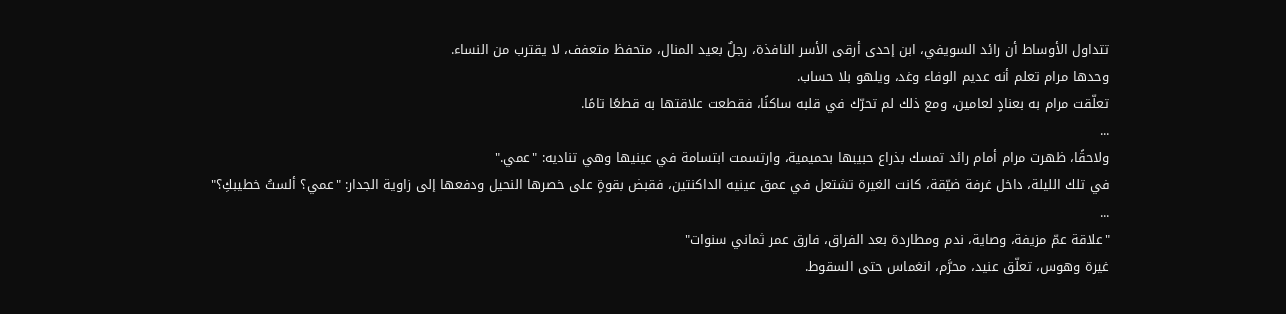تتداول الأوساط أن رائد السويفي، ابن إحدى أرقى الأسر النافذة، رجلٌ بعيد المنال، متحفظ متعفف، لا يقترب من النساء.
وحدها مرام تعلم أنه عديم الوفاء وغد، ويلهو بلا حساب.
تعلّقت مرام به بعنادٍ لعامين، ومع ذلك لم تحرّك في قلبه ساكنًا، فقطعت علاقتها به قطعًا تامًا.
...
ولاحقًا، ظهرت مرام أمام رائد تمسك بذراع حبيبها بحميمية، وارتسمت ابتسامة في عينيها وهي تناديه: "عمي."
في تلك الليلة، داخل غرفة ضيّقة، كانت الغيرة تشتعل في عمق عينيه الداكنتين، فقبض بقوةٍ على خصرها النحيل ودفعها إلى زاوية الجدار: "عمي؟ ألستُ خطيبكِ؟"
...
"علاقة عمّ مزيفة، وصاية، ندم ومطاردة بعد الفراق، فارق عمر ثماني سنوات"
غيرة وهوس، تعلّق عنيد، محرَّم، انغماس حتى السقوط.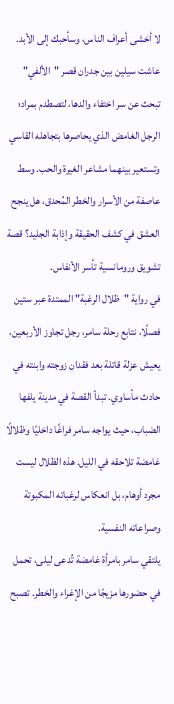لا أخشى أعراف الناس، وسأحبك إلى الأبد.
عاشت سيلين بين جدران قصر "الألفي" تبحث عن سر اختفاء والدها، لتصطدم بمراد؛ الرجل الغامض الذي يحاصرها بتجاهله القاسي وتستعير بينهما مشاعر الغيرة والحب. وسط عاصفة من الأسرار والخطر المُحدق، هل ينجح العشق في كشف الحقيقة وإذابة الجليد؟ قصة تشويق ورومانسية تأسر الأنفاس.
في رواية "ظلال الرغبة" الممتدة عبر ستين فصلًا، نتابع رحلة سامر، رجل تجاوز الأربعين، يعيش عزلة قاتلة بعد فقدان زوجته وابنته في حادث مأساوي. تبدأ القصة في مدينة يلفها الضباب، حيث يواجه سامر فراغًا داخليًا وظلالًا غامضة تلاحقه في الليل. هذه الظلال ليست مجرد أوهام، بل انعكاس لرغباته المكبوتة وصراعاته النفسية.
يلتقي سامر بامرأة غامضة تُدعى ليلى، تحمل في حضورها مزيجًا من الإغراء والخطر. تصبح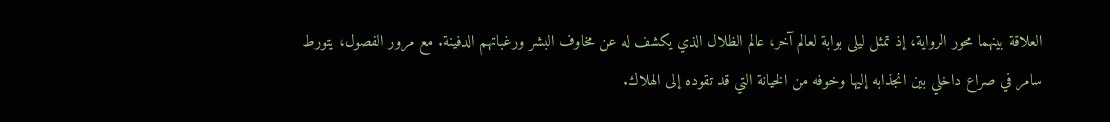العلاقة بينهما محور الرواية، إذ تمثل ليلى بوابة لعالم آخر، عالم الظلال الذي يكشف له عن مخاوف البشر ورغباتهم الدفينة. مع مرور الفصول، يتورط سامر في صراع داخلي بين انجذابه إليها وخوفه من الخيانة التي قد تقوده إلى الهلاك.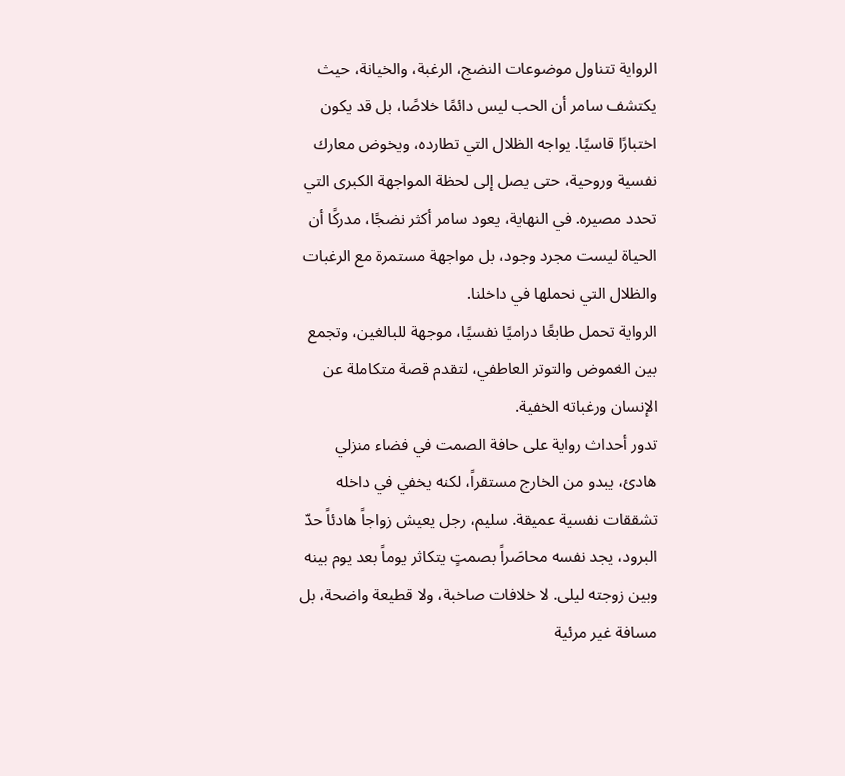الرواية تتناول موضوعات النضج، الرغبة، والخيانة، حيث يكتشف سامر أن الحب ليس دائمًا خلاصًا، بل قد يكون اختبارًا قاسيًا. يواجه الظلال التي تطارده، ويخوض معارك نفسية وروحية، حتى يصل إلى لحظة المواجهة الكبرى التي تحدد مصيره. في النهاية، يعود سامر أكثر نضجًا، مدركًا أن الحياة ليست مجرد وجود، بل مواجهة مستمرة مع الرغبات والظلال التي نحملها في داخلنا.
الرواية تحمل طابعًا دراميًا نفسيًا، موجهة للبالغين، وتجمع بين الغموض والتوتر العاطفي، لتقدم قصة متكاملة عن الإنسان ورغباته الخفية.
تدور أحداث رواية على حافة الصمت في فضاء منزلي هادئ، يبدو من الخارج مستقراً، لكنه يخفي في داخله تشققات نفسية عميقة. سليم، رجل يعيش زواجاً هادئاً حدّ البرود، يجد نفسه محاصَراً بصمتٍ يتكاثر يوماً بعد يوم بينه وبين زوجته ليلى. لا خلافات صاخبة، ولا قطيعة واضحة، بل مسافة غير مرئية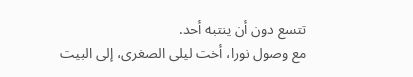تتسع دون أن ينتبه أحد.
مع وصول نورا، أخت ليلى الصغرى، إلى البيت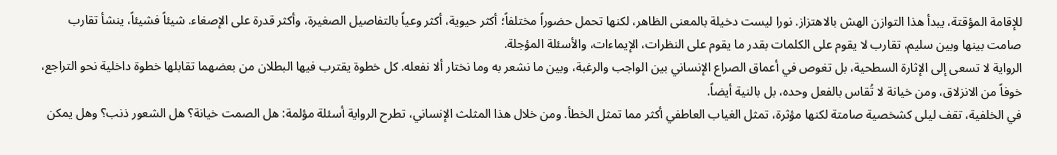للإقامة المؤقتة، يبدأ هذا التوازن الهش بالاهتزاز. نورا ليست دخيلة بالمعنى الظاهر، لكنها تحمل حضوراً مختلفاً؛ أكثر حيوية، أكثر وعياً بالتفاصيل الصغيرة، وأكثر قدرة على الإصغاء. شيئاً فشيئاً، ينشأ تقارب صامت بينها وبين سليم، تقارب لا يقوم على الكلمات بقدر ما يقوم على النظرات، الإيماءات، والأسئلة المؤجلة.
الرواية لا تسعى إلى الإثارة السطحية، بل تغوص في أعماق الصراع الإنساني بين الواجب والرغبة، وبين ما نشعر به وما نختار ألا نفعله. كل خطوة يقترب فيها البطلان من بعضهما تقابلها خطوة داخلية نحو التراجع، خوفاً من الانزلاق، ومن خيانة لا تُقاس بالفعل وحده، بل بالنية أيضاً.
في الخلفية، تقف ليلى كشخصية صامتة لكنها مؤثرة، تمثل الغياب العاطفي أكثر مما تمثل الخطأ. ومن خلال هذا المثلث الإنساني، تطرح الرواية أسئلة مؤلمة: هل الصمت خيانة؟ هل الشعور ذنب؟ وهل يمكن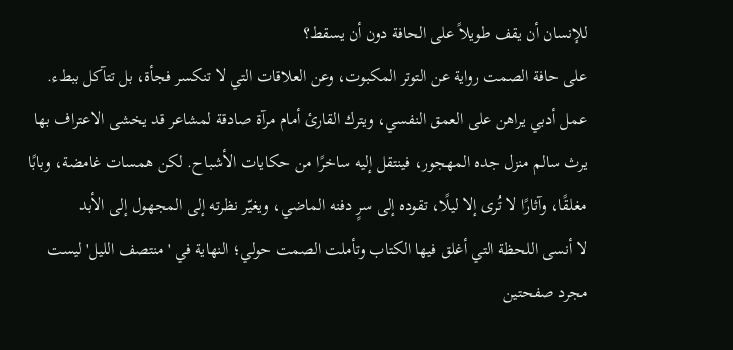للإنسان أن يقف طويلاً على الحافة دون أن يسقط؟
على حافة الصمت رواية عن التوتر المكبوت، وعن العلاقات التي لا تنكسر فجأة، بل تتآكل ببطء. عمل أدبي يراهن على العمق النفسي، ويترك القارئ أمام مرآة صادقة لمشاعر قد يخشى الاعتراف بها
يرث سالم منزل جده المهجور، فينتقل إليه ساخرًا من حكايات الأشباح. لكن همسات غامضة، وبابًا مغلقًا، وآثارًا لا تُرى إلا ليلًا، تقوده إلى سرٍ دفنه الماضي، ويغيّر نظرته إلى المجهول إلى الأبد
لا أنسى اللحظة التي أغلق فيها الكتاب وتأملت الصمت حولي؛ النهاية في 'منتصف الليل' ليست مجرد صفحتين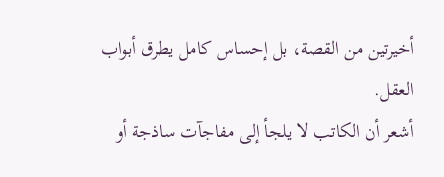أخيرتين من القصة، بل إحساس كامل يطرق أبواب العقل.
أشعر أن الكاتب لا يلجأ إلى مفاجآت ساذجة أو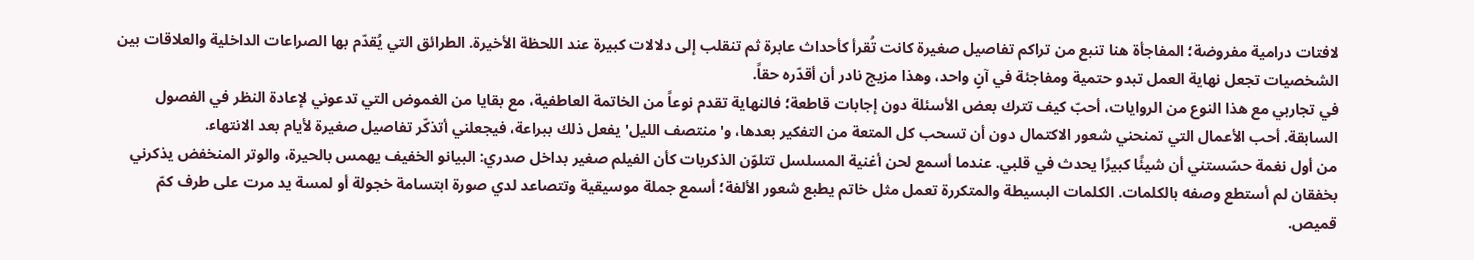لافتات درامية مفروضة؛ المفاجأة هنا تنبع من تراكم تفاصيل صغيرة كانت تُقرأ كأحداث عابرة ثم تنقلب إلى دلالات كبيرة عند اللحظة الأخيرة. الطرائق التي يُقدّم بها الصراعات الداخلية والعلاقات بين الشخصيات تجعل نهاية العمل تبدو حتمية ومفاجئة في آنٍ واحد، وهذا مزيج نادر أن أقدّره حقاً.
في تجاربي مع هذا النوع من الروايات، أحبّ كيف تترك بعض الأسئلة دون إجابات قاطعة؛ فالنهاية تقدم نوعاً من الخاتمة العاطفية، مع بقايا من الغموض التي تدعوني لإعادة النظر في الفصول السابقة. أحب الأعمال التي تمنحني شعور الاكتمال دون أن تسحب كل المتعة من التفكير بعدها، و'منتصف الليل' يفعل ذلك ببراعة، فيجعلني أتذكّر تفاصيل صغيرة لأيام بعد الانتهاء.
من أول نغمة حسّستني أن شيئًا كبيرًا يحدث في قلبي. عندما أسمع لحن أغنية المسلسل تتلوّن الذكريات كأن الفيلم صغير بداخل صدري: البيانو الخفيف يهمس بالحيرة، والوتر المنخفض يذكرني بخفقان لم أستطع وصفه بالكلمات. الكلمات البسيطة والمتكررة تعمل مثل خاتم يطبع شعور الألفة؛ أسمع جملة موسيقية وتتصاعد لدي صورة ابتسامة خجولة أو لمسة يد مرت على طرف كمّ قميص.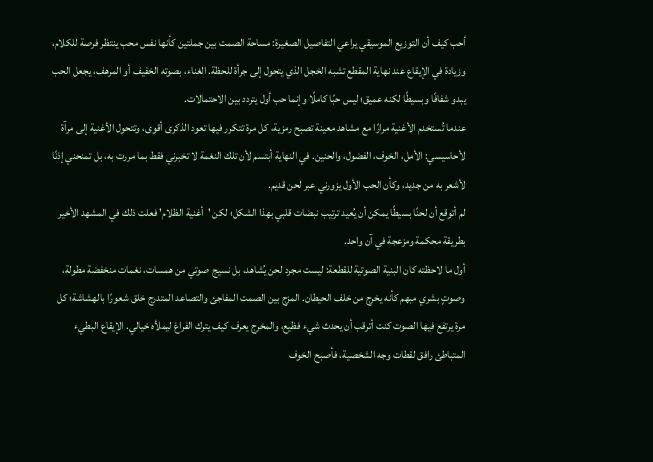أحب كيف أن التوزيع الموسيقي يراعي التفاصيل الصغيرة: مساحة الصمت بين جملتين كأنها نفس محب ينتظر فرصة للكلام، وزيادة في الإيقاع عند نهاية المقطع تشبه الخجل الذي يتحول إلى جرأة للحظة. الغناء، بصوته الخفيف أو المرهف، يجعل الحب يبدو شفافًا وبسيطًا لكنه عميق؛ ليس حبًا كاملًا وإنما حب أول يتردد بين الاحتمالات.
عندما تُستخدم الأغنية مرارًا مع مشاهد معينة تصبح رمزية، كل مرة تتكرر فيها تعود الذكرى أقوى، وتتحول الأغنية إلى مرآة لأحاسيسي: الأمل، الخوف، الفضول، والحنين. في النهاية أبتسم لأن تلك النغمة لا تخبرني فقط بما مررت به، بل تمنحني إذنًا لأشعر به من جديد، وكأن الحب الأول يزورني عبر لحن قديم.
لم أتوقع أن لحنًا بسيطًا يمكن أن يُعيد ترتيب نبضات قلبي بهذا الشكل؛ لكن 'أغنية الظلام' فعلت ذلك في المشهد الأخير بطريقة محكمة ومزعجة في آن واحد.
أول ما لاحظته كان البنية الصوتية للقطعة: ليست مجرد لحن يُشاهد، بل نسيج صوتي من همسات، نغمات منخفضة مطولة، وصوتٍ بشري مبهم كأنه يخرج من خلف الحيطان. المزج بين الصمت المفاجئ والتصاعد المتدرج خلق شعورًا بالهشاشة؛ كل مرة يرتفع فيها الصوت كنت أترقب أن يحدث شيء فظيع، والمخرج يعرف كيف يترك الفراغ ليملأه خيالي. الإيقاع البطيء المتباطئ رافق لقطات وجه الشخصية، فأصبح الخوف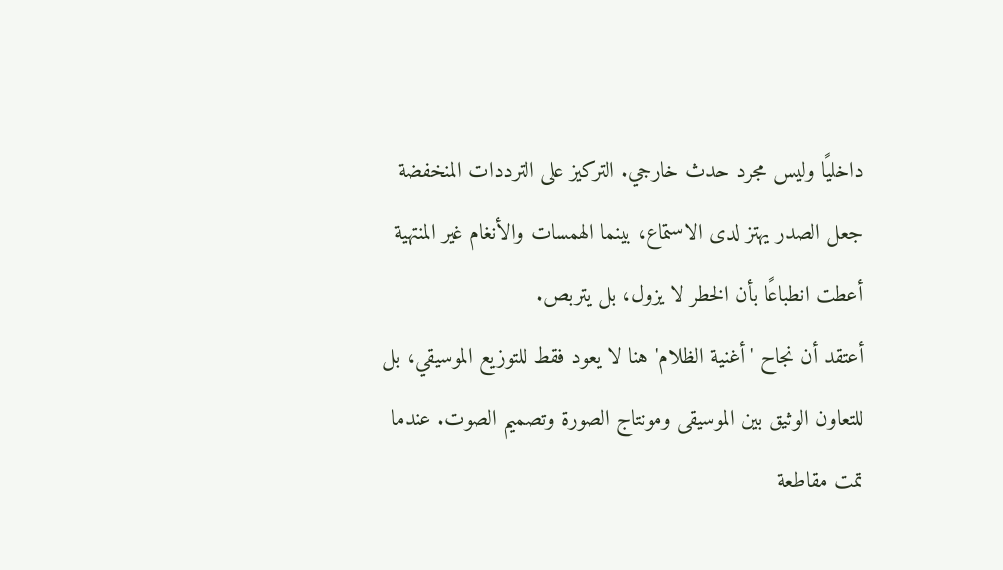داخليًا وليس مجرد حدث خارجي. التركيز على الترددات المنخفضة جعل الصدر يهتز لدى الاستماع، بينما الهمسات والأنغام غير المنتهية أعطت انطباعًا بأن الخطر لا يزول، بل يتربص.
أعتقد أن نجاح 'أغنية الظلام' هنا لا يعود فقط للتوزيع الموسيقي، بل للتعاون الوثيق بين الموسيقى ومونتاج الصورة وتصميم الصوت. عندما تمت مقاطعة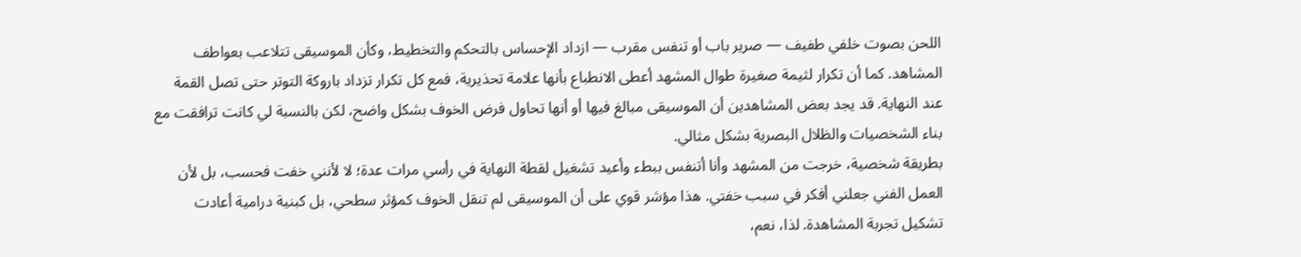اللحن بصوت خلفي طفيف — صرير باب أو تنفس مقرب — ازداد الإحساس بالتحكم والتخطيط، وكأن الموسيقى تتلاعب بعواطف المشاهد. كما أن تكرار لثيمة صغيرة طوال المشهد أعطى الانطباع بأنها علامة تحذيرية، فمع كل تكرار تزداد باروكة التوتر حتى تصل القمة عند النهاية. قد يجد بعض المشاهدين أن الموسيقى مبالغ فيها أو أنها تحاول فرض الخوف بشكل واضح، لكن بالنسبة لي كانت ترافقت مع بناء الشخصيات والظلال البصرية بشكل مثالي.
بطريقة شخصية، خرجت من المشهد وأنا أتنفس ببطء وأعيد تشغيل لقطة النهاية في رأسي مرات عدة؛ لا لأنني خفت فحسب، بل لأن العمل الفني جعلني أفكر في سبب خفتي. هذا مؤشر قوي على أن الموسيقى لم تنقل الخوف كمؤثر سطحي، بل كبنية درامية أعادت تشكيل تجربة المشاهدة. لذا، نعم،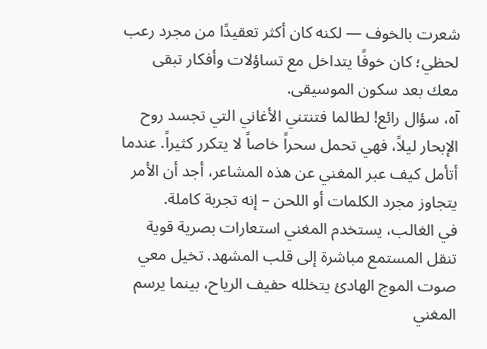شعرت بالخوف — لكنه كان أكثر تعقيدًا من مجرد رعب لحظي؛ كان خوفًا يتداخل مع تساؤلات وأفكار تبقى معك بعد سكون الموسيقى.
آه، سؤال رائع! لطالما فتنتني الأغاني التي تجسد روح الإبحار ليلاً، فهي تحمل سحراً خاصاً لا يتكرر كثيراً. عندما أتأمل كيف عبر المغني عن هذه المشاعر، أجد أن الأمر يتجاوز مجرد الكلمات أو اللحن – إنه تجربة كاملة.
في الغالب، يستخدم المغني استعارات بصرية قوية تنقل المستمع مباشرة إلى قلب المشهد. تخيل معي صوت الموج الهادئ يتخلله حفيف الرياح، بينما يرسم المغني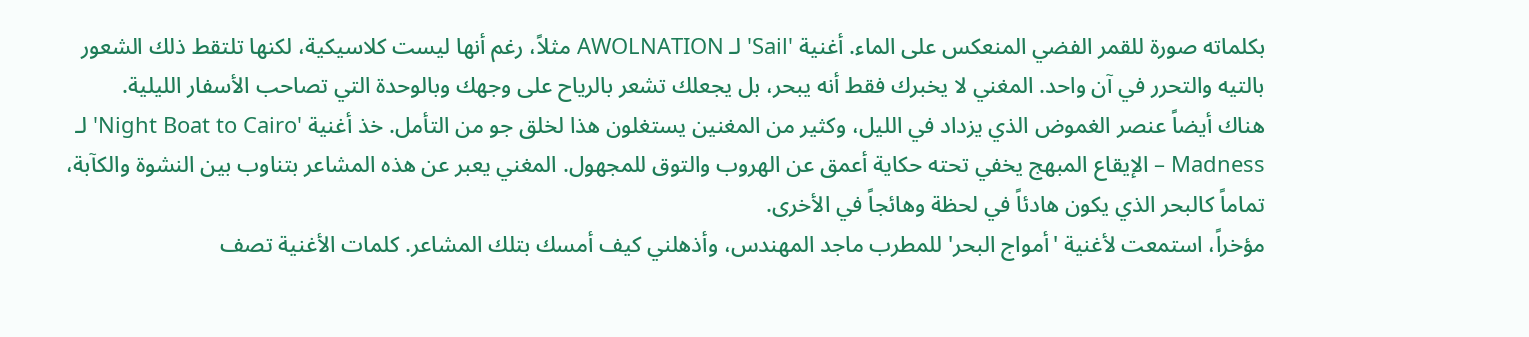بكلماته صورة للقمر الفضي المنعكس على الماء. أغنية 'Sail' لـ AWOLNATION مثلاً، رغم أنها ليست كلاسيكية، لكنها تلتقط ذلك الشعور بالتيه والتحرر في آن واحد. المغني لا يخبرك فقط أنه يبحر، بل يجعلك تشعر بالرياح على وجهك وبالوحدة التي تصاحب الأسفار الليلية.
هناك أيضاً عنصر الغموض الذي يزداد في الليل، وكثير من المغنين يستغلون هذا لخلق جو من التأمل. خذ أغنية 'Night Boat to Cairo' لـ Madness – الإيقاع المبهج يخفي تحته حكاية أعمق عن الهروب والتوق للمجهول. المغني يعبر عن هذه المشاعر بتناوب بين النشوة والكآبة، تماماً كالبحر الذي يكون هادئاً في لحظة وهائجاً في الأخرى.
مؤخراً، استمعت لأغنية 'أمواج البحر' للمطرب ماجد المهندس، وأذهلني كيف أمسك بتلك المشاعر. كلمات الأغنية تصف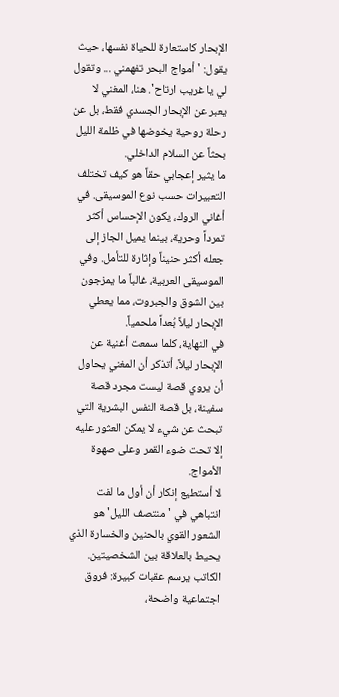الإبحار كاستعارة للحياة نفسها، حيث يقول: 'أمواج البحر تفهمني ... وتقول لي يا غريب ارتاح'. هنا، المغني لا يعبر عن الإبحار الجسدي فقط، بل عن رحلة روحية يخوضها في ظلمة الليل بحثاً عن السلام الداخلي.
ما يثير إعجابي حقاً هو كيف تختلف التعبيرات حسب نوع الموسيقى. في أغاني الروك، يكون الإحساس أكثر تمرداً وحرية، بينما يميل الجاز إلى جعله أكثر حنيناً وإثارة للتأمل. وفي الموسيقى العربية، غالباً ما يمزجون بين الشوق والجبروت، مما يعطي الإبحار ليلاً بُعداً ملحمياً.
في النهاية، كلما سمعت أغنية عن الإبحار ليلاً، أتذكر أن المغني يحاول أن يروي قصة ليست مجرد قصة سفينة، بل قصة النفس البشرية التي تبحث عن شيء لا يمكن العثور عليه إلا تحت ضوء القمر وعلى صهوة الأمواج.
لا أستطيع إنكار أن أول ما لفت انتباهي في 'منتصف الليل' هو الشعور القوي بالحنين والخسارة الذي يحيط بالعلاقة بين الشخصيتين.
الكاتب يرسم عقبات كبيرة: فروق اجتماعية واضحة،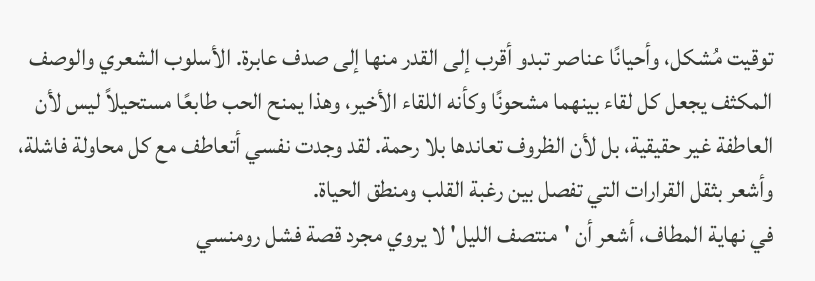توقيت مُشكل، وأحيانًا عناصر تبدو أقرب إلى القدر منها إلى صدف عابرة. الأسلوب الشعري والوصف المكثف يجعل كل لقاء بينهما مشحونًا وكأنه اللقاء الأخير، وهذا يمنح الحب طابعًا مستحيلاً ليس لأن العاطفة غير حقيقية، بل لأن الظروف تعاندها بلا رحمة. لقد وجدت نفسي أتعاطف مع كل محاولة فاشلة، وأشعر بثقل القرارات التي تفصل بين رغبة القلب ومنطق الحياة.
في نهاية المطاف، أشعر أن 'منتصف الليل' لا يروي مجرد قصة فشل رومنسي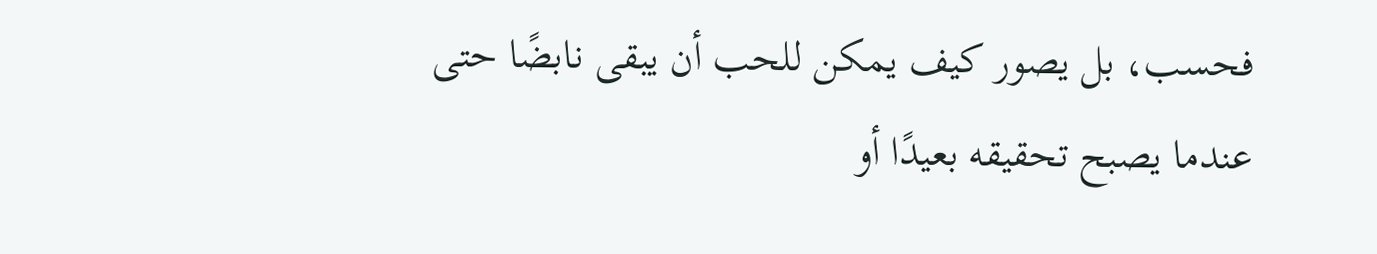فحسب، بل يصور كيف يمكن للحب أن يبقى نابضًا حتى عندما يصبح تحقيقه بعيدًا أو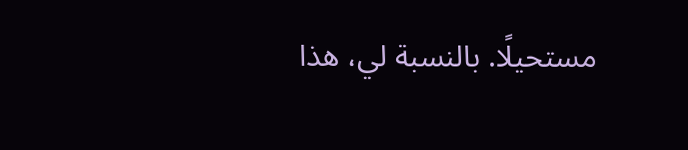مستحيلًا. بالنسبة لي، هذا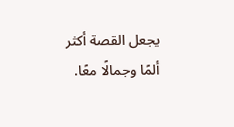يجعل القصة أكثر ألمًا وجمالًا معًا.